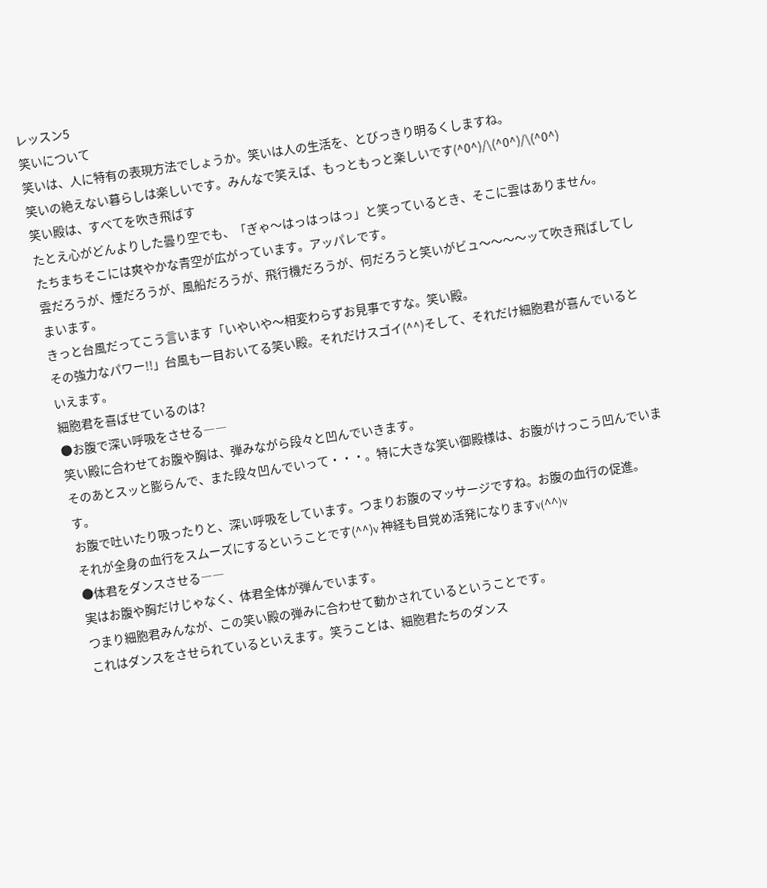レッスン5
笑いについて
笑いは、人に特有の表現方法でしょうか。笑いは人の生活を、とびっきり明るくしますね。
笑いの絶えない暮らしは楽しいです。みんなで笑えば、もっともっと楽しいです(^0^)/\(^0^)/\(^0^)
笑い殿は、すべてを吹き飛ばす
たとえ心がどんよりした曇り空でも、「ぎゃ〜はっはっはっ」と笑っているとき、そこに雲はありません。
たちまちそこには爽やかな青空が広がっています。アッパレです。
雲だろうが、煙だろうが、風船だろうが、飛行機だろうが、何だろうと笑いがビュ〜〜〜〜ッて吹き飛ばしてしまいます。
きっと台風だってこう言います「いやいや〜相変わらずお見事ですな。笑い殿。
その強力なパワー!!」台風も一目おいてる笑い殿。それだけスゴイ(^^)そして、それだけ細胞君が喜んでいるといえます。
細胞君を喜ばせているのは?
●お腹で深い呼吸をさせる――
笑い殿に合わせてお腹や胸は、弾みながら段々と凹んでいきます。
そのあとスッと膨らんで、また段々凹んでいって・・・。特に大きな笑い御殿様は、お腹がけっこう凹んでいます。
お腹で吐いたり吸ったりと、深い呼吸をしています。つまりお腹のマッサージですね。お腹の血行の促進。
それが全身の血行をスムーズにするということです(^^)v 神経も目覚め活発になりますv(^^)v
●体君をダンスさせる――
実はお腹や胸だけじゃなく、体君全体が弾んでいます。
つまり細胞君みんなが、この笑い殿の弾みに合わせて動かされているということです。
これはダンスをさせられているといえます。笑うことは、細胞君たちのダンス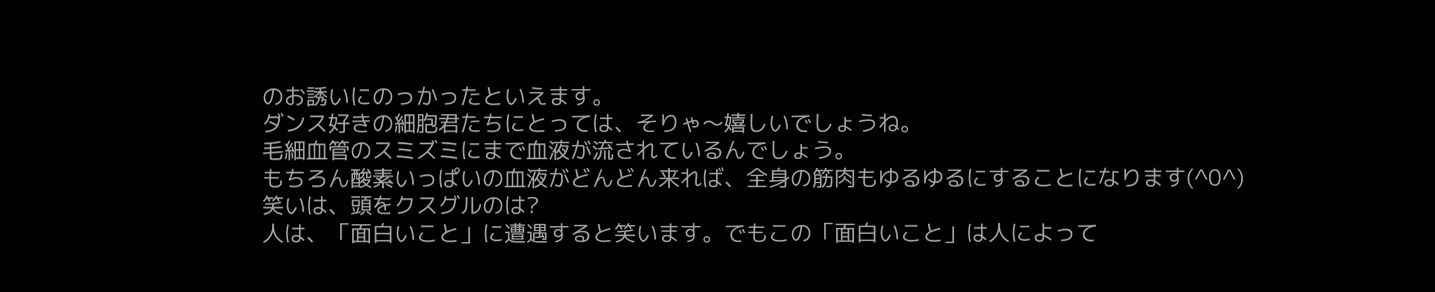のお誘いにのっかったといえます。
ダンス好きの細胞君たちにとっては、そりゃ〜嬉しいでしょうね。
毛細血管のスミズミにまで血液が流されているんでしょう。
もちろん酸素いっぱいの血液がどんどん来れば、全身の筋肉もゆるゆるにすることになります(^0^)
笑いは、頭をクスグルのは?
人は、「面白いこと」に遭遇すると笑います。でもこの「面白いこと」は人によって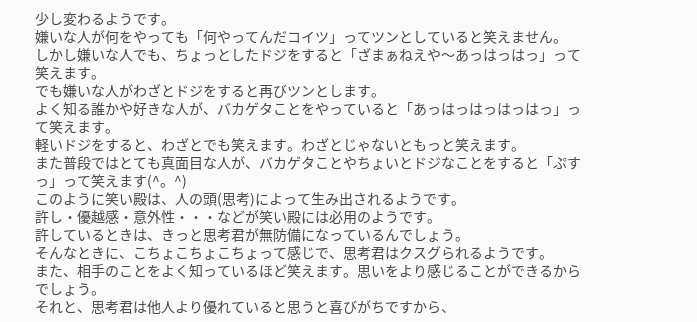少し変わるようです。
嫌いな人が何をやっても「何やってんだコイツ」ってツンとしていると笑えません。
しかし嫌いな人でも、ちょっとしたドジをすると「ざまぁねえや〜あっはっはっ」って笑えます。
でも嫌いな人がわざとドジをすると再びツンとします。
よく知る誰かや好きな人が、バカゲタことをやっていると「あっはっはっはっはっ」って笑えます。
軽いドジをすると、わざとでも笑えます。わざとじゃないともっと笑えます。
また普段ではとても真面目な人が、バカゲタことやちょいとドジなことをすると「ぷすっ」って笑えます(^。^)
このように笑い殿は、人の頭(思考)によって生み出されるようです。
許し・優越感・意外性・・・などが笑い殿には必用のようです。
許しているときは、きっと思考君が無防備になっているんでしょう。
そんなときに、こちょこちょこちょって感じで、思考君はクスグられるようです。
また、相手のことをよく知っているほど笑えます。思いをより感じることができるからでしょう。
それと、思考君は他人より優れていると思うと喜びがちですから、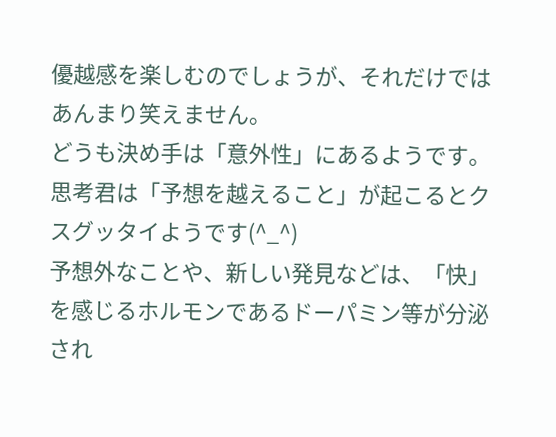優越感を楽しむのでしょうが、それだけではあんまり笑えません。
どうも決め手は「意外性」にあるようです。思考君は「予想を越えること」が起こるとクスグッタイようです(^_^)
予想外なことや、新しい発見などは、「快」を感じるホルモンであるドーパミン等が分泌され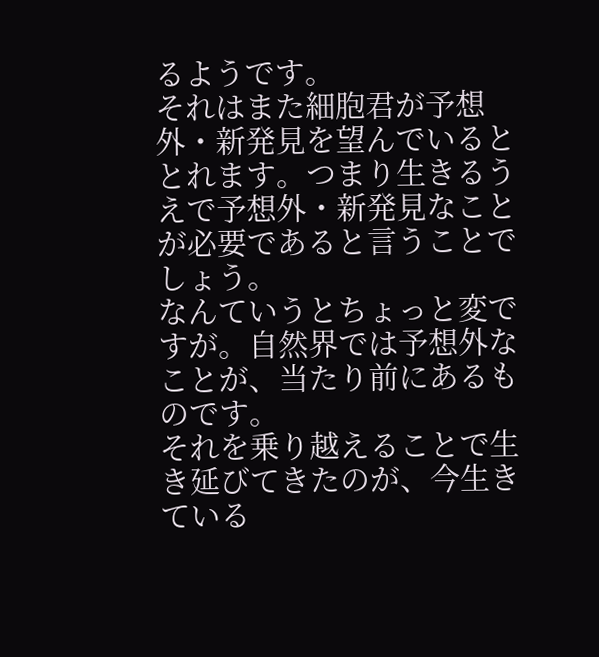るようです。
それはまた細胞君が予想外・新発見を望んでいるととれます。つまり生きるうえで予想外・新発見なことが必要であると言うことでしょう。
なんていうとちょっと変ですが。自然界では予想外なことが、当たり前にあるものです。
それを乗り越えることで生き延びてきたのが、今生きている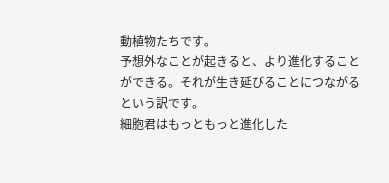動植物たちです。
予想外なことが起きると、より進化することができる。それが生き延びることにつながるという訳です。
細胞君はもっともっと進化した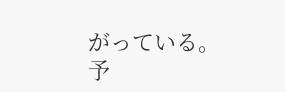がっている。予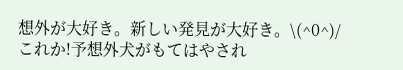想外が大好き。新しい発見が大好き。\(^0^)/
これか!予想外犬がもてはやされ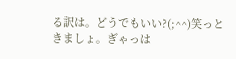る訳は。どうでもいい?(;^^)笑っときましょ。ぎゃっは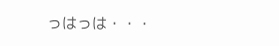っはっは・・・